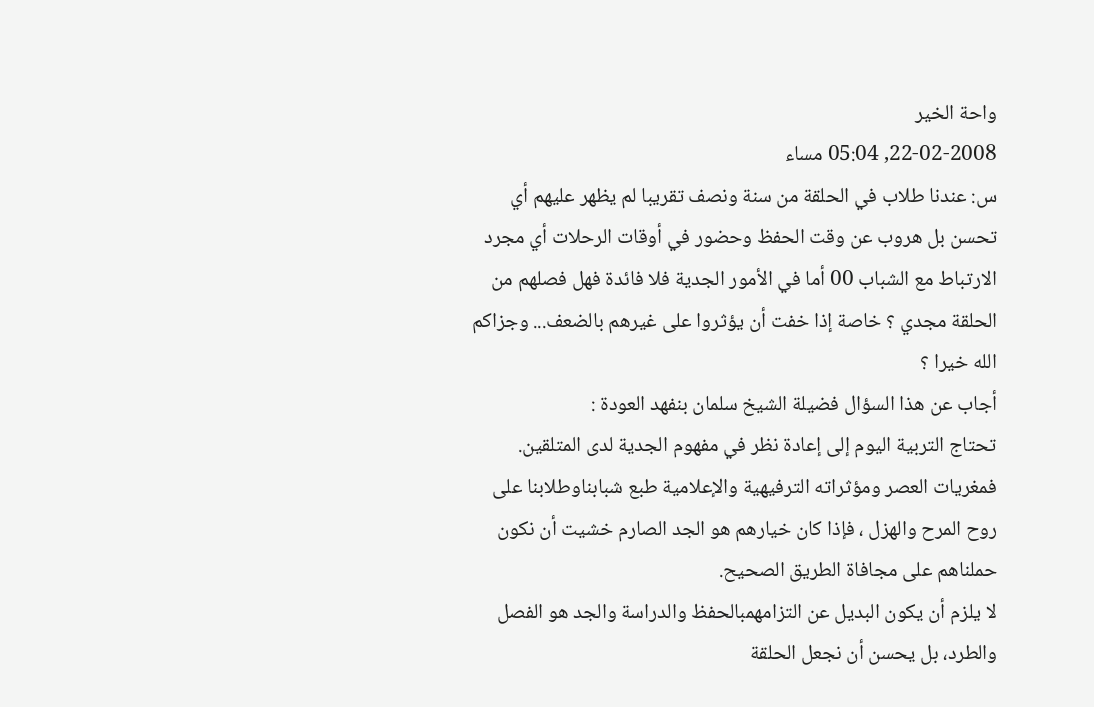واحة الخير
22-02-2008, 05:04 مساء
س: عندنا طلاب في الحلقة من سنة ونصف تقريبا لم يظهر عليهم أي تحسن بل هروب عن وقت الحفظ وحضور في أوقات الرحلات أي مجرد الارتباط مع الشباب 00 أما في الأمور الجدية فلا فائدة فهل فصلهم من الحلقة مجدي ؟ خاصة إذا خفت أن يؤثروا على غيرهم بالضعف... وجزاكم الله خيرا ؟
أجاب عن هذا السؤال فضيلة الشيخ سلمان بنفهد العودة :
تحتاج التربية اليوم إلى إعادة نظر في مفهوم الجدية لدى المتلقين.
فمغريات العصر ومؤثراته الترفيهية والإعلامية طبع شبابناوطلابنا على روح المرح والهزل ، فإذا كان خيارهم هو الجد الصارم خشيت أن نكون حملناهم على مجافاة الطريق الصحيح.
لا يلزم أن يكون البديل عن التزامهمبالحفظ والدراسة والجد هو الفصل والطرد، بل يحسن أن نجعل الحلقة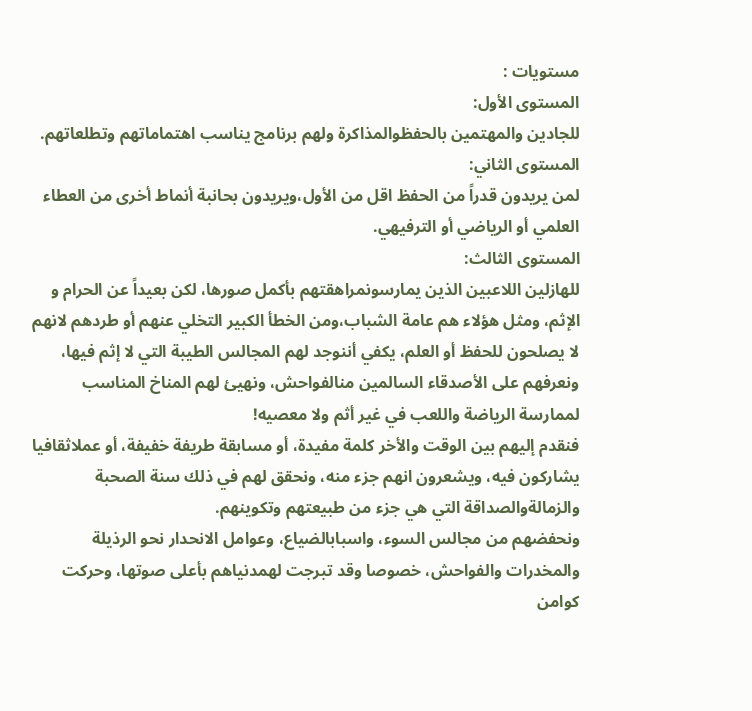مستويات :
المستوى الأول:
للجادين والمهتمين بالحفظوالمذاكرة ولهم برنامج يناسب اهتماماتهم وتطلعاتهم.
المستوى الثاني:
لمن يريدون قدراً من الحفظ اقل من الأول،ويريدون بحانبة أنماط أخرى من العطاء العلمي أو الرياضي أو الترفيهي.
المستوى الثالث:
للهازلين اللاعبين الذين يمارسونمراهقتهم بأكمل صورها، لكن بعيداً عن الحرام و الإثم، ومثل هؤلاء هم عامة الشباب،ومن الخطأ الكبير التخلي عنهم أو طردهم لانهم لا يصلحون للحفظ أو العلم، يكفي أننوجد لهم المجالس الطيبة التي لا إثم فيها، ونعرفهم على الأصدقاء السالمين منالفواحش، ونهيئ لهم المناخ المناسب لممارسة الرياضة واللعب في غير أثم ولا معصيه!
فنقدم إليهم بين الوقت والأخر كلمة مفيدة، أو مسابقة طريفة خفيفة، أو عملاثقافيا يشاركون فيه، ويشعرون انهم جزء منه، ونحقق لهم في ذلك سنة الصحبة والزمالةوالصداقة التي هي جزء من طبيعتهم وتكوينهم.
ونحفضهم من مجالس السوء، واسبابالضياع، وعوامل الانحدار نحو الرذيلة والمخدرات والفواحش، خصوصا وقد تبرجت لهمدنياهم بأعلى صوتها، وحركت كوامن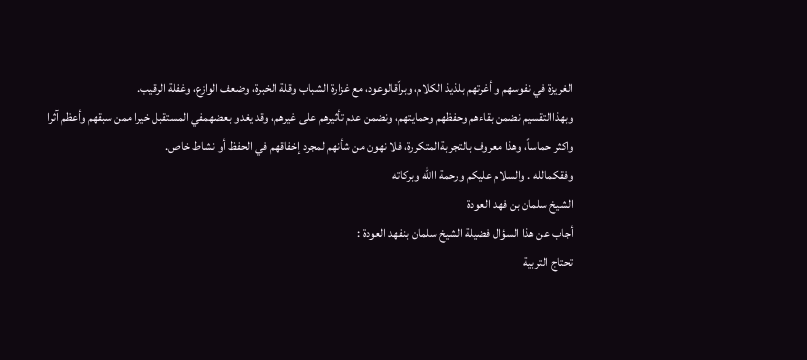الغريزة في نفوسهم و أغرتهم بلذيذ الكلام، وبراّقالوعود، مع غزارة الشباب وقلة الخبرة، وضعف الوازع، وغفلة الرقيب.
وبهذاالتقسيم نضمن بقاءهم وحفظهم وحمايتهم، ونضمن عدم تأثيرهم على غيرهم، وقد يغدو بعضهمفي المستقبل خيرا ممن سبقهم وأعظم آثرا واكثر حماساً، وهذا معروف بالتجربةالمتكررة، فلا نهون من شأنهم لمجرد إخفاقهم في الحفظ أو نشاط خاص.
وفقكمالله . والسلام عليكم ورحمة االله وبركاته
الشيخ سلمان بن فهد العودة
أجاب عن هذا السؤال فضيلة الشيخ سلمان بنفهد العودة :
تحتاج التربية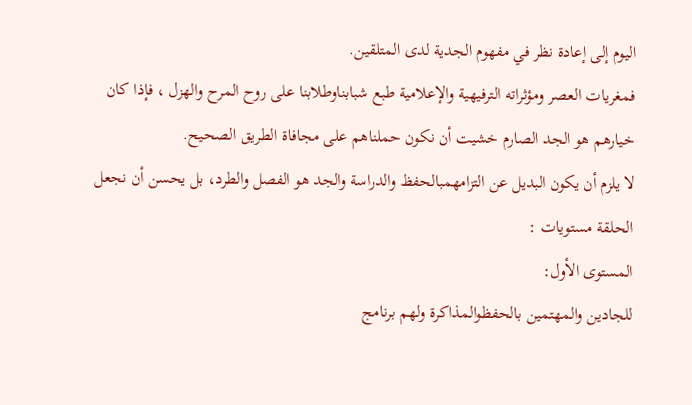اليوم إلى إعادة نظر في مفهوم الجدية لدى المتلقين.
فمغريات العصر ومؤثراته الترفيهية والإعلامية طبع شبابناوطلابنا على روح المرح والهزل ، فإذا كان خيارهم هو الجد الصارم خشيت أن نكون حملناهم على مجافاة الطريق الصحيح.
لا يلزم أن يكون البديل عن التزامهمبالحفظ والدراسة والجد هو الفصل والطرد، بل يحسن أن نجعل الحلقة مستويات :
المستوى الأول:
للجادين والمهتمين بالحفظوالمذاكرة ولهم برنامج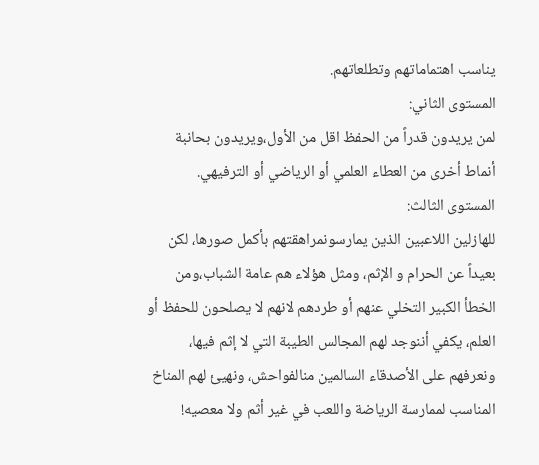يناسب اهتماماتهم وتطلعاتهم.
المستوى الثاني:
لمن يريدون قدراً من الحفظ اقل من الأول،ويريدون بحانبة أنماط أخرى من العطاء العلمي أو الرياضي أو الترفيهي.
المستوى الثالث:
للهازلين اللاعبين الذين يمارسونمراهقتهم بأكمل صورها، لكن بعيداً عن الحرام و الإثم، ومثل هؤلاء هم عامة الشباب،ومن الخطأ الكبير التخلي عنهم أو طردهم لانهم لا يصلحون للحفظ أو العلم، يكفي أننوجد لهم المجالس الطيبة التي لا إثم فيها، ونعرفهم على الأصدقاء السالمين منالفواحش، ونهيئ لهم المناخ المناسب لممارسة الرياضة واللعب في غير أثم ولا معصيه!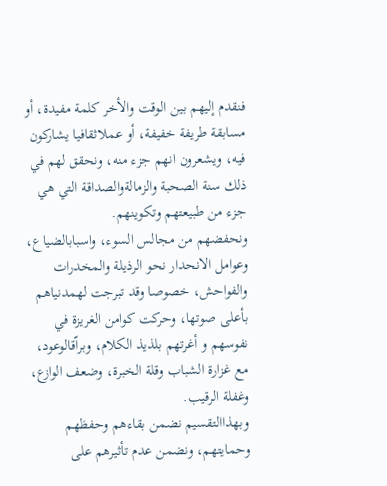فنقدم إليهم بين الوقت والأخر كلمة مفيدة، أو مسابقة طريفة خفيفة، أو عملاثقافيا يشاركون فيه، ويشعرون انهم جزء منه، ونحقق لهم في ذلك سنة الصحبة والزمالةوالصداقة التي هي جزء من طبيعتهم وتكوينهم.
ونحفضهم من مجالس السوء، واسبابالضياع، وعوامل الانحدار نحو الرذيلة والمخدرات والفواحش، خصوصا وقد تبرجت لهمدنياهم بأعلى صوتها، وحركت كوامن الغريزة في نفوسهم و أغرتهم بلذيذ الكلام، وبراّقالوعود، مع غزارة الشباب وقلة الخبرة، وضعف الوازع، وغفلة الرقيب.
وبهذاالتقسيم نضمن بقاءهم وحفظهم وحمايتهم، ونضمن عدم تأثيرهم على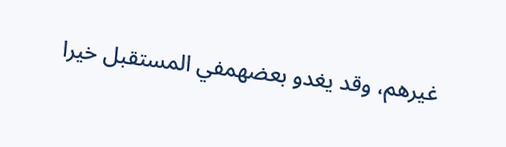غيرهم، وقد يغدو بعضهمفي المستقبل خيرا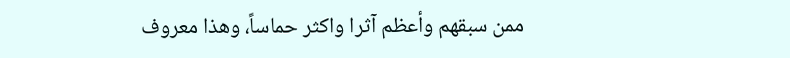ممن سبقهم وأعظم آثرا واكثر حماساً، وهذا معروف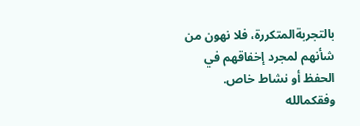بالتجربةالمتكررة، فلا نهون من شأنهم لمجرد إخفاقهم في الحفظ أو نشاط خاص.
وفقكمالله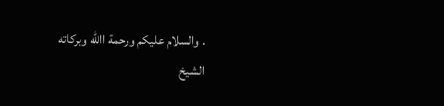. والسلام عليكم ورحمة االله وبركاته
الشيخ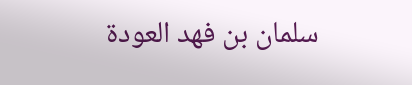سلمان بن فهد العودة